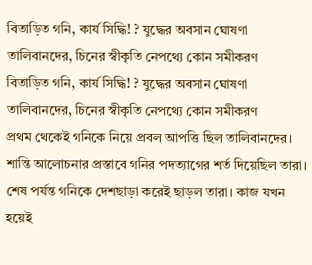বিতাড়িত গনি, কার্য সিদ্ধি! ? যুদ্ধের অবসান ঘোষণা তালিবানদের, চিনের স্বীকৃতি নেপথ্যে কোন সমীকরণ
বিতাড়িত গনি, কার্য সিদ্ধি! ? যুদ্ধের অবসান ঘোষণা তালিবানদের, চিনের স্বীকৃতি নেপথ্যে কোন সমীকরণ
প্রথম থেকেই গনিকে নিয়ে প্রবল আপত্তি ছিল তালিবানদের। শান্তি আলোচনার প্রস্তাবে গনির পদত্যাগের শর্ত দিয়েছিল তারা। শেষ পর্যন্ত গনিকে দেশছাড়া করেই ছাড়ল তারা। কাজ যখন হয়েই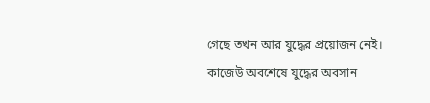গেছে তখন আর যুদ্ধের প্রয়োজন নেই। কাজেউ অবশেষে যুদ্ধের অবসান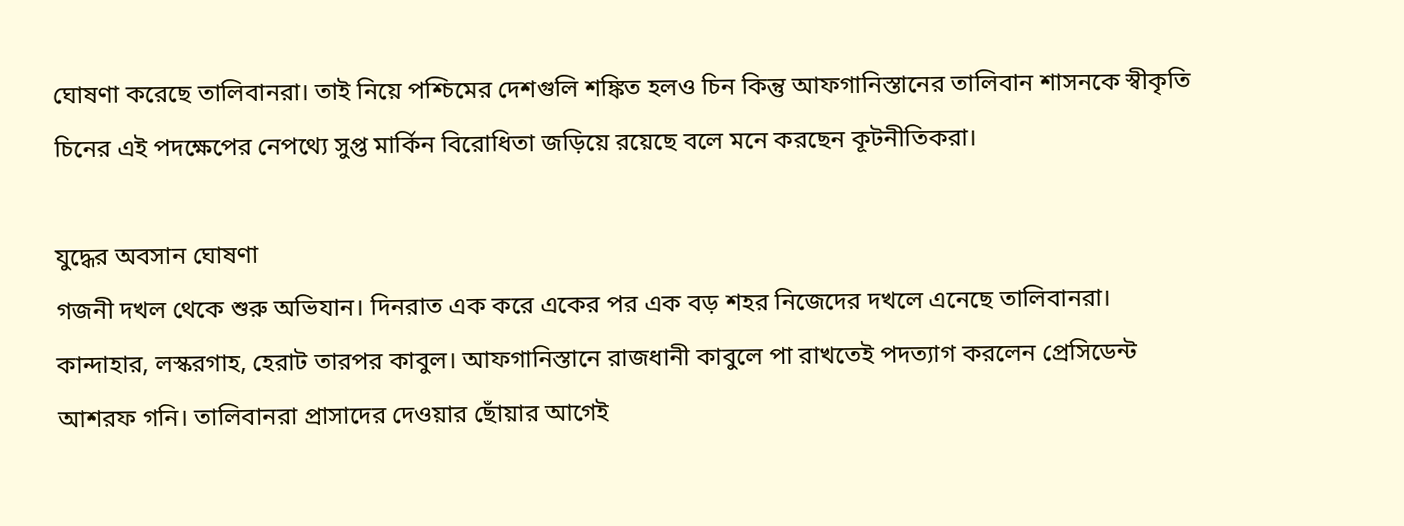ঘোষণা করেছে তালিবানরা। তাই নিয়ে পশ্চিমের দেশগুলি শঙ্কিত হলও চিন কিন্তু আফগানিস্তানের তালিবান শাসনকে স্বীকৃতি চিনের এই পদক্ষেপের নেপথ্যে সুপ্ত মার্কিন বিরোধিতা জড়িয়ে রয়েছে বলে মনে করছেন কূটনীতিকরা।

যুদ্ধের অবসান ঘোষণা
গজনী দখল থেকে শুরু অভিযান। দিনরাত এক করে একের পর এক বড় শহর নিজেদের দখলে এনেছে তালিবানরা। কান্দাহার, লস্করগাহ, হেরাট তারপর কাবুল। আফগানিস্তানে রাজধানী কাবুলে পা রাখতেই পদত্যাগ করলেন প্রেসিডেন্ট আশরফ গনি। তালিবানরা প্রাসাদের দেওয়ার ছোঁয়ার আগেই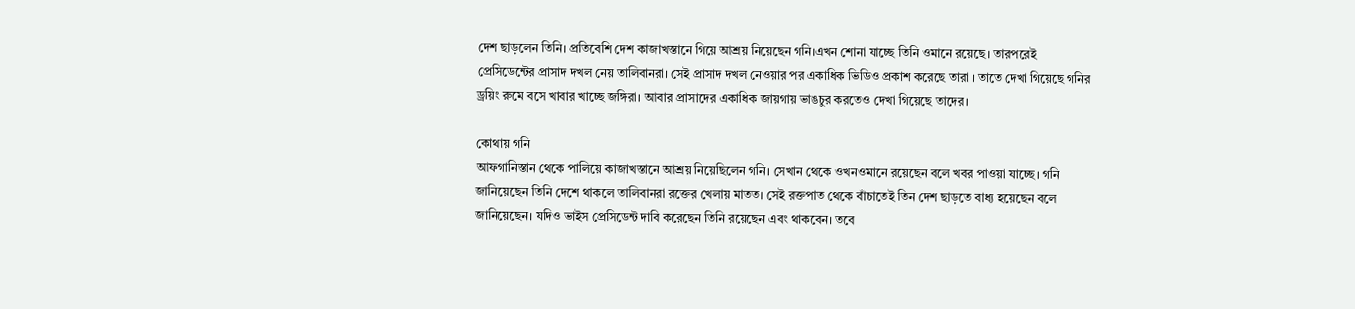দেশ ছাড়লেন তিনি। প্রতিবেশি দেশ কাজাখস্তানে গিয়ে আশ্রয় নিয়েছেন গনি।এখন শোনা যাচ্ছে তিনি ওমানে রয়েছে। তারপরেই প্রেসিডেন্টের প্রাসাদ দখল নেয় তালিবানরা। সেই প্রাসাদ দখল নেওয়ার পর একাধিক ভিডিও প্রকাশ করেছে তারা । তাতে দেখা গিয়েছে গনির ড্রয়িং রুমে বসে খাবার খাচ্ছে জঙ্গিরা। আবার প্রাসাদের একাধিক জায়গায় ভাঙচুর করতেও দেখা গিয়েছে তাদের।

কোথায় গনি
আফগানিস্তান থেকে পালিয়ে কাজাখস্তানে আশ্রয় নিয়েছিলেন গনি। সেখান থেকে ওখনওমানে রয়েছেন বলে খবর পাওয়া যাচ্ছে। গনি জানিয়েছেন তিনি দেশে থাকলে তালিবানরা রক্তের খেলায় মাতত। সেই রক্তপাত থেকে বাঁচাতেই তিন দেশ ছাড়তে বাধ্য হয়েছেন বলে জানিয়েছেন। যদিও ভাইস প্রেসিডেন্ট দাবি করেছেন তিনি রয়েছেন এবং থাকবেন। তবে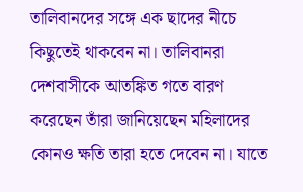তালিবানদের সঙ্গে এক ছাদের নীচে কিছুতেই থাকবেন না। তালিবানরা দেশবাসীকে আতঙ্কিত গতে বারণ করেছেন তাঁরা জানিয়েছেন মহিলাদের কোনও ক্ষতি তারা হতে দেবেন না। যাতে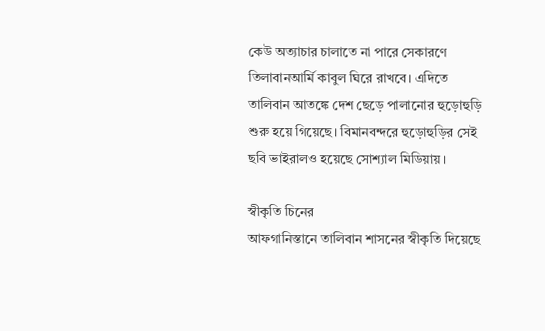কেউ অত্যাচার চালাতে না পারে সেকারণে তিলাবানআর্মি কাবুল ঘিরে রাখবে। এদিতে তালিবান আতঙ্কে দেশ ছেড়ে পালানোর হুড়োহুড়ি শুরু হয়ে গিয়েছে। বিমানবন্দরে হুড়োহুড়ির সেই ছবি ভাইরালও হয়েছে সোশ্যাল মিডিয়ায়।

স্বীকৃতি চিনের
আফগানিস্তানে তালিবান শাসনের স্বীকৃতি দিয়েছে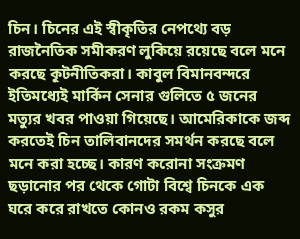চিন। চিনের এই স্বীকৃতির নেপথ্যে বড় রাজনৈতিক সমীকরণ লুকিয়ে রয়েছে বলে মনে করছে কূটনীতিকরা। কাবুল বিমানবন্দরে ইতিমধ্যেই মার্কিন সেনার গুলিতে ৫ জনের মত্যুর খবর পাওয়া গিয়েছে। আমেরিকাকে জব্দ করতেই চিন তালিবানদের সমর্থন করছে বলে মনে করা হচ্ছে। কারণ করোনা সংক্রমণ ছড়ানোর পর থেকে গোটা বিশ্বে চিনকে এক ঘরে করে রাখতে কোনও রকম কসুর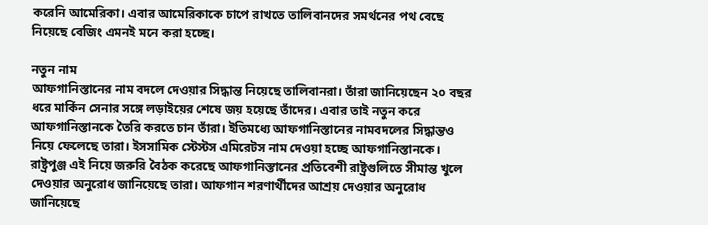করেনি আমেরিকা। এবার আমেরিকাকে চাপে রাখতে তালিবানদের সমর্থনের পথ বেছে নিয়েছে বেজিং এমনই মনে করা হচ্ছে।

নতুন নাম
আফগানিস্তানের নাম বদলে দেওয়ার সিদ্ধান্ত নিয়েছে তালিবানরা। তাঁরা জানিয়েছেন ২০ বছর ধরে মার্কিন সেনার সঙ্গে লড়াইয়ের শেষে জয় হয়েছে তাঁদের। এবার তাই নতুন করে আফগানিস্তানকে তৈরি করতে চান তাঁরা। ইতিমধ্যে আফগানিস্তানের নামবদলের সিদ্ধান্তও নিয়ে ফেলেছে তারা। ইসসামিক স্টেস্টস এমিরেটস নাম দেওয়া হচ্ছে আফগানিস্তানকে। রাষ্ট্রপুঞ্জ এই নিয়ে জরুরি বৈঠক করেছে আফগানিস্তানের প্রতিবেশী রাষ্ট্রগুলিতে সীমান্ত খুলে দেওয়ার অনুরোধ জানিয়েছে তারা। আফগান শরণার্থীদের আশ্রয় দেওয়ার অনুরোধ জানিয়েছে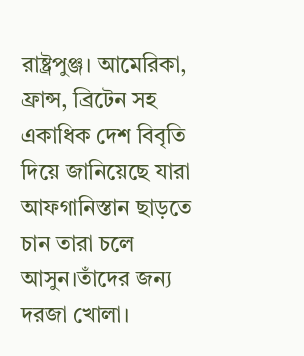রাষ্ট্রপুঞ্জ। আমেরিকা, ফ্রান্স, ব্রিটেন সহ একাধিক দেশ বিবৃতি দিয়ে জানিয়েছে যারা আফগানিস্তান ছাড়তে চান তারা চলে আসুন।তাঁদের জন্য দরজা খোলা।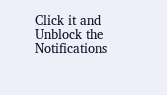Click it and Unblock the Notifications